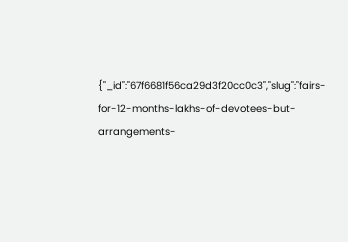{"_id":"67f6681f56ca29d3f20cc0c3","slug":"fairs-for-12-months-lakhs-of-devotees-but-arrangements-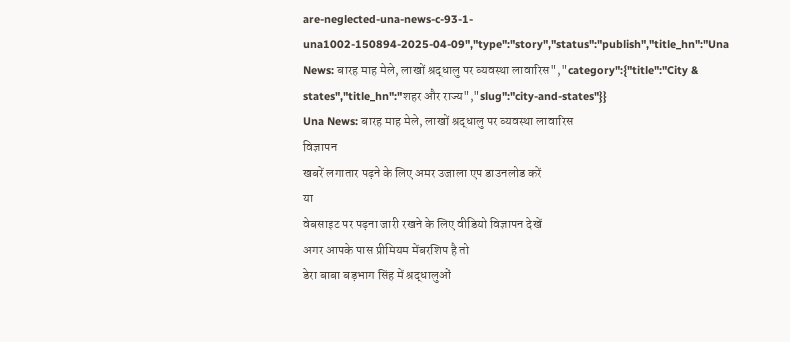are-neglected-una-news-c-93-1-una1002-150894-2025-04-09","type":"story","status":"publish","title_hn":"Una News: बारह माह मेले, लाखों श्रद्धालु पर व्यवस्था लावारिस","category":{"title":"City & states","title_hn":"शहर और राज्य","slug":"city-and-states"}}
Una News: बारह माह मेले, लाखों श्रद्धालु पर व्यवस्था लावारिस
विज्ञापन
खबरें लगातार पढ़ने के लिए अमर उजाला एप डाउनलोड करें
या
वेबसाइट पर पढ़ना जारी रखने के लिए वीडियो विज्ञापन देखें
अगर आपके पास प्रीमियम मेंबरशिप है तो
डेरा बाबा बड़भाग सिंह में श्रद्धालुओं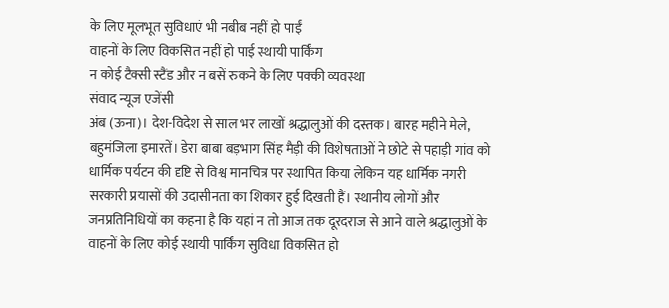के लिए मूलभूत सुविधाएं भी नबीब नहीं हो पाईं
वाहनों के लिए विकसित नहीं हो पाई स्थायी पार्किंग
न कोई टैक्सी स्टैंड और न बसें रुकने के लिए पक्की व्यवस्था
संवाद न्यूज एजेंसी
अंब (ऊना)। देश-विदेश से साल भर लाखों श्रद्धालुओं की दस्तक। बारह महीने मेले, बहुमंजिला इमारतें। डेरा बाबा बड़भाग सिंह मैड़ी की विशेषताओं ने छोटे से पहाड़ी गांव को धार्मिक पर्यटन की दृष्टि से विश्व मानचित्र पर स्थापित किया लेकिन यह धार्मिक नगरी सरकारी प्रयासों की उदासीनता का शिकार हुई दिखती हैं। स्थानीय लोगों और जनप्रतिनिधियों का कहना है कि यहां न तो आज तक दूरदराज से आने वाले श्रद्धालुओं के वाहनों के लिए कोई स्थायी पार्किंग सुविधा विकसित हो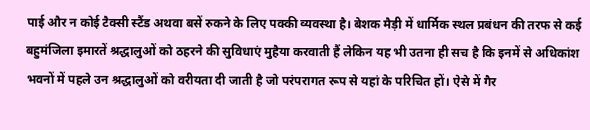पाई और न कोई टैक्सी स्टैंड अथवा बसें रुकने के लिए पक्की व्यवस्था है। बेशक मैड़ी में धार्मिक स्थल प्रबंधन की तरफ से कई बहुमंजिला इमारतें श्रद्धालुओं को ठहरने की सुविधाएं मुहैया करवाती हैं लेकिन यह भी उतना ही सच है कि इनमें से अधिकांश भवनों में पहले उन श्रद्धालुओं को वरीयता दी जाती है जो परंपरागत रूप से यहां के परिचित हों। ऐसे में गैर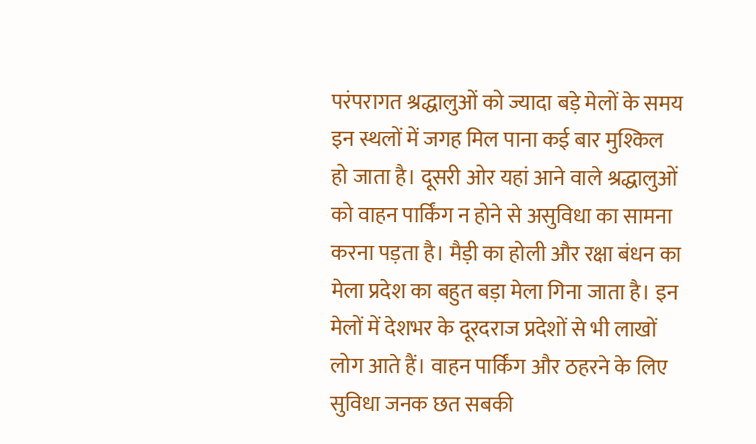परंपरागत श्रद्धालुओं को ज्यादा बड़े मेलों के समय इन स्थलों में जगह मिल पाना कई बार मुश्किल हो जाता है। दूसरी ओर यहां आने वाले श्रद्धालुओं को वाहन पार्किंग न होने से असुविधा का सामना करना पड़ता है। मैड़ी का होली और रक्षा बंधन का मेला प्रदेश का बहुत बड़ा मेला गिना जाता है। इन मेलों में देशभर के दूरदराज प्रदेशों से भी लाखों लोग आते हैं। वाहन पार्किंग और ठहरने के लिए सुविधा जनक छत सबकी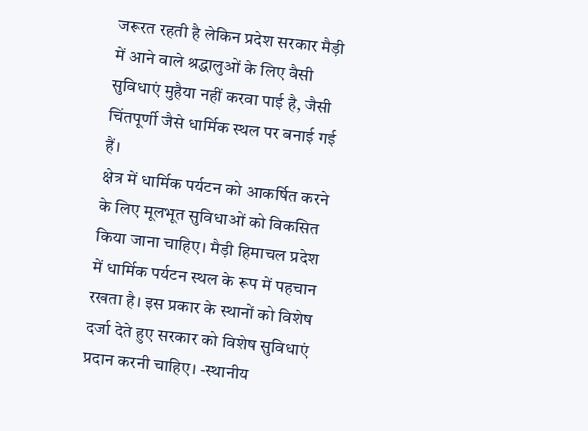जरूरत रहती है लेकिन प्रदेश सरकार मैड़ी में आने वाले श्रद्धालुओं के लिए वैसी सुविधाएं मुहैया नहीं करवा पाई है, जैसी चिंतपूर्णी जैसे धार्मिक स्थल पर बनाई गई हैं।
क्षेत्र में धार्मिक पर्यटन को आकर्षित करने के लिए मूलभूत सुविधाओं को विकसित किया जाना चाहिए। मैड़ी हिमाचल प्रदेश में धार्मिक पर्यटन स्थल के रूप में पहचान रखता है। इस प्रकार के स्थानों को विशेष दर्जा देते हुए सरकार को विशेष सुविधाएं प्रदान करनी चाहिए। -स्थानीय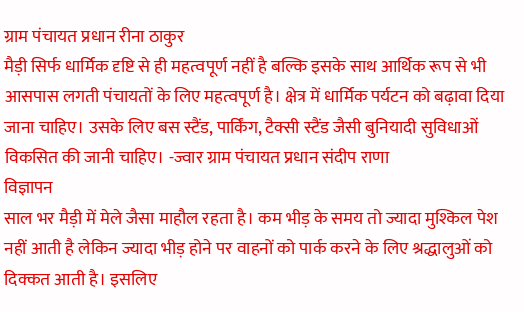ग्राम पंचायत प्रधान रीना ठाकुर
मैड़ी सिर्फ धार्मिक दृष्टि से ही महत्वपूर्ण नहीं है बल्कि इसके साथ आर्थिक रूप से भी आसपास लगती पंचायतों के लिए महत्वपूर्ण है। क्षेत्र में धार्मिक पर्यटन को बढ़ावा दिया जाना चाहिए। उसके लिए बस स्टैंड, पार्किंग, टैक्सी स्टैंड जैसी बुनियादी सुविधाओं विकसित की जानी चाहिए। -ज्वार ग्राम पंचायत प्रधान संदीप राणा
विज्ञापन
साल भर मैड़ी में मेले जैसा माहौल रहता है। कम भीड़ के समय तो ज्यादा मुश्किल पेश नहीं आती है लेकिन ज्यादा भीड़ होने पर वाहनों को पार्क करने के लिए श्रद्धालुओं को दिक्कत आती है। इसलिए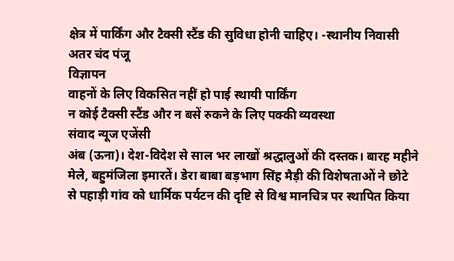क्षेत्र में पार्किंग और टैक्सी स्टैंड की सुविधा होनी चाहिए। -स्थानीय निवासी अतर चंद पंजू
विज्ञापन
वाहनों के लिए विकसित नहीं हो पाई स्थायी पार्किंग
न कोई टैक्सी स्टैंड और न बसें रुकने के लिए पक्की व्यवस्था
संवाद न्यूज एजेंसी
अंब (ऊना)। देश-विदेश से साल भर लाखों श्रद्धालुओं की दस्तक। बारह महीने मेले, बहुमंजिला इमारतें। डेरा बाबा बड़भाग सिंह मैड़ी की विशेषताओं ने छोटे से पहाड़ी गांव को धार्मिक पर्यटन की दृष्टि से विश्व मानचित्र पर स्थापित किया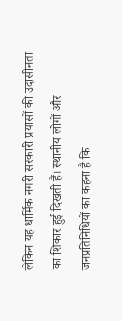लेकिन यह धार्मिक नगरी सरकारी प्रयासों की उदासीनता का शिकार हुई दिखती हैं। स्थानीय लोगों और जनप्रतिनिधियों का कहना है कि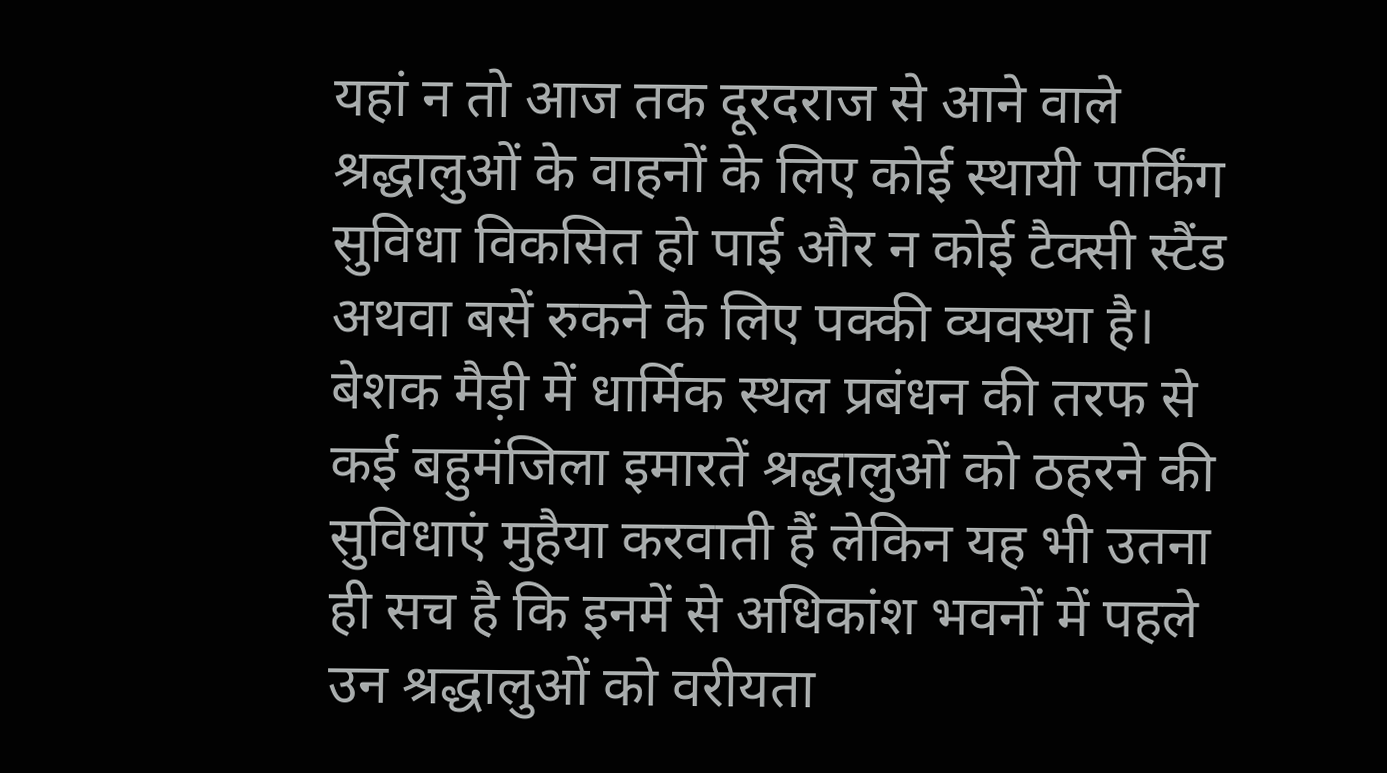यहां न तो आज तक दूरदराज से आने वाले श्रद्धालुओं के वाहनों के लिए कोई स्थायी पार्किंग सुविधा विकसित हो पाई और न कोई टैक्सी स्टैंड अथवा बसें रुकने के लिए पक्की व्यवस्था है। बेशक मैड़ी में धार्मिक स्थल प्रबंधन की तरफ से कई बहुमंजिला इमारतें श्रद्धालुओं को ठहरने की सुविधाएं मुहैया करवाती हैं लेकिन यह भी उतना ही सच है कि इनमें से अधिकांश भवनों में पहले उन श्रद्धालुओं को वरीयता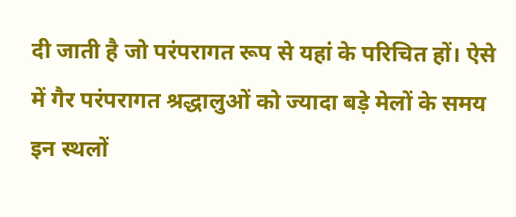दी जाती है जो परंपरागत रूप से यहां के परिचित हों। ऐसे में गैर परंपरागत श्रद्धालुओं को ज्यादा बड़े मेलों के समय इन स्थलों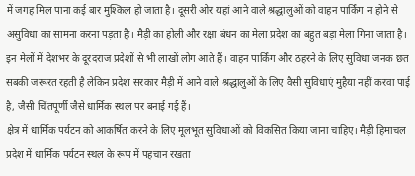में जगह मिल पाना कई बार मुश्किल हो जाता है। दूसरी ओर यहां आने वाले श्रद्धालुओं को वाहन पार्किंग न होने से असुविधा का सामना करना पड़ता है। मैड़ी का होली और रक्षा बंधन का मेला प्रदेश का बहुत बड़ा मेला गिना जाता है। इन मेलों में देशभर के दूरदराज प्रदेशों से भी लाखों लोग आते हैं। वाहन पार्किंग और ठहरने के लिए सुविधा जनक छत सबकी जरूरत रहती है लेकिन प्रदेश सरकार मैड़ी में आने वाले श्रद्धालुओं के लिए वैसी सुविधाएं मुहैया नहीं करवा पाई है, जैसी चिंतपूर्णी जैसे धार्मिक स्थल पर बनाई गई हैं।
क्षेत्र में धार्मिक पर्यटन को आकर्षित करने के लिए मूलभूत सुविधाओं को विकसित किया जाना चाहिए। मैड़ी हिमाचल प्रदेश में धार्मिक पर्यटन स्थल के रूप में पहचान रखता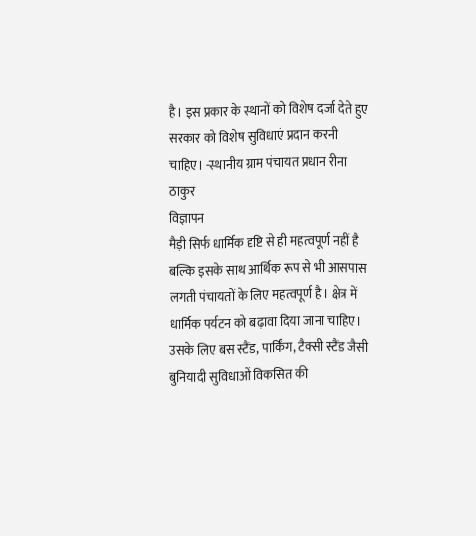है। इस प्रकार के स्थानों को विशेष दर्जा देते हुए सरकार को विशेष सुविधाएं प्रदान करनी चाहिए। -स्थानीय ग्राम पंचायत प्रधान रीना ठाकुर
विज्ञापन
मैड़ी सिर्फ धार्मिक दृष्टि से ही महत्वपूर्ण नहीं है बल्कि इसके साथ आर्थिक रूप से भी आसपास लगती पंचायतों के लिए महत्वपूर्ण है। क्षेत्र में धार्मिक पर्यटन को बढ़ावा दिया जाना चाहिए। उसके लिए बस स्टैंड, पार्किंग, टैक्सी स्टैंड जैसी बुनियादी सुविधाओं विकसित की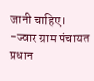जानी चाहिए। -ज्वार ग्राम पंचायत प्रधान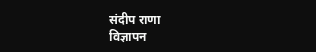संदीप राणा
विज्ञापन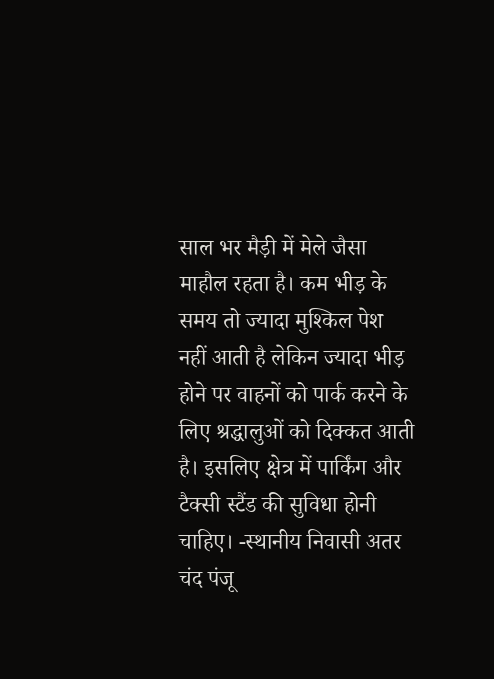साल भर मैड़ी में मेले जैसा माहौल रहता है। कम भीड़ के समय तो ज्यादा मुश्किल पेश नहीं आती है लेकिन ज्यादा भीड़ होने पर वाहनों को पार्क करने के लिए श्रद्धालुओं को दिक्कत आती है। इसलिए क्षेत्र में पार्किंग और टैक्सी स्टैंड की सुविधा होनी चाहिए। -स्थानीय निवासी अतर चंद पंजू